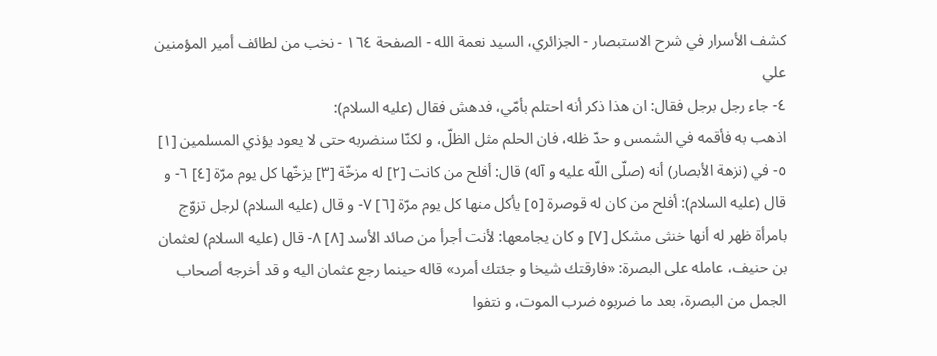كشف الأسرار في شرح الاستبصار - الجزائري، السيد نعمة الله - الصفحة ١٦٤ - نخب من لطائف أمير المؤمنين علي
٤- جاء رجل برجل فقال: ان هذا ذكر أنه احتلم بأمّي، فدهش فقال (عليه السلام):
اذهب به فأقمه في الشمس و حدّ ظله، فان الحلم مثل الظلّ، و لكنّا سنضربه حتى لا يعود يؤذي المسلمين [١] ٥- في (نزهة الأبصار) أنه (صلّى اللّه عليه و آله) قال: أفلح من كانت [٢] له مزخّة [٣] يزخّها كل يوم مرّة [٤] ٦- و قال (عليه السلام): أفلح من كان له قوصرة [٥] يأكل منها كل يوم مرّة [٦] ٧- و قال (عليه السلام) لرجل تزوّج بامرأة ظهر له أنها خنثى مشكل [٧] و كان يجامعها: لأنت أجرأ من صائد الأسد [٨] ٨- قال (عليه السلام) لعثمان بن حنيف، عامله على البصرة: «فارقتك شيخا و جئتك أمرد» قاله حينما رجع عثمان اليه و قد أخرجه أصحاب الجمل من البصرة، بعد ما ضربوه ضرب الموت، و نتفوا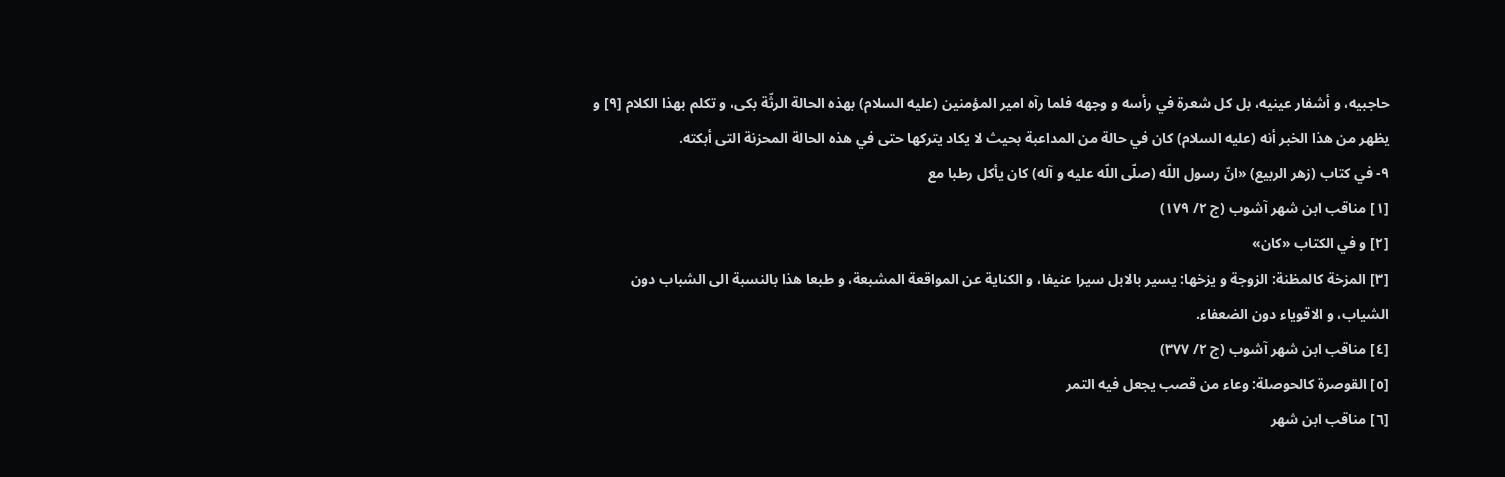حاجبيه، و أشفار عينيه، بل كل شعرة في رأسه و وجهه فلما رآه امير المؤمنين (عليه السلام) بهذه الحالة الرثّة بكى، و تكلم بهذا الكلام [٩] و يظهر من هذا الخبر أنه (عليه السلام) كان في حالة من المداعبة بحيث لا يكاد يتركها حتى في هذه الحالة المحزنة التى أبكته.
٩- في كتاب (زهر الربيع) «انّ رسول اللّه (صلّى اللّه عليه و آله) كان يأكل رطبا مع
[١] مناقب ابن شهر آشوب (ج ٢/ ١٧٩)
[٢] و في الكتاب «كان»
[٣] المزخة كالمظنة: الزوجة و يزخها: يسير بالابل سيرا عنيفا، و الكناية عن المواقعة المشبعة، و طبعا هذا بالنسبة الى الشباب دون الشياب، و الاقوياء دون الضعفاء.
[٤] مناقب ابن شهر آشوب (ج ٢/ ٣٧٧)
[٥] القوصرة كالحوصلة: وعاء من قصب يجعل فيه التمر
[٦] مناقب ابن شهر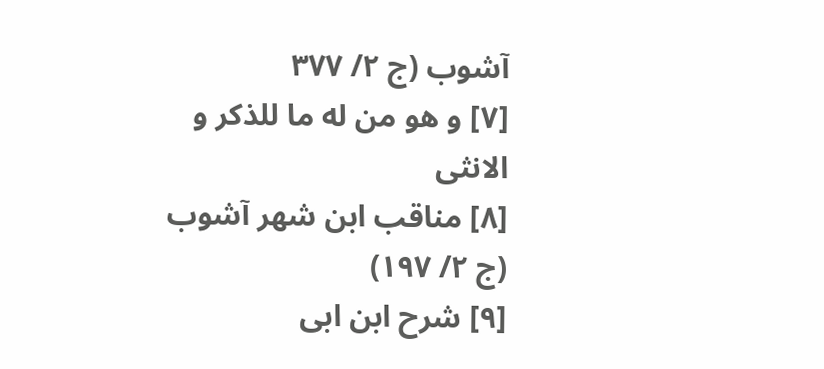آشوب (ج ٢/ ٣٧٧
[٧] و هو من له ما للذكر و الانثى
[٨] مناقب ابن شهر آشوب (ج ٢/ ١٩٧)
[٩] شرح ابن ابى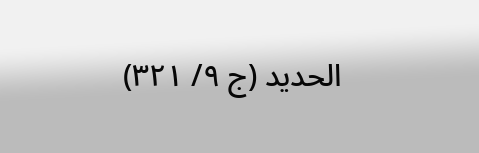الحديد (ج ٩/ ٣٢١)